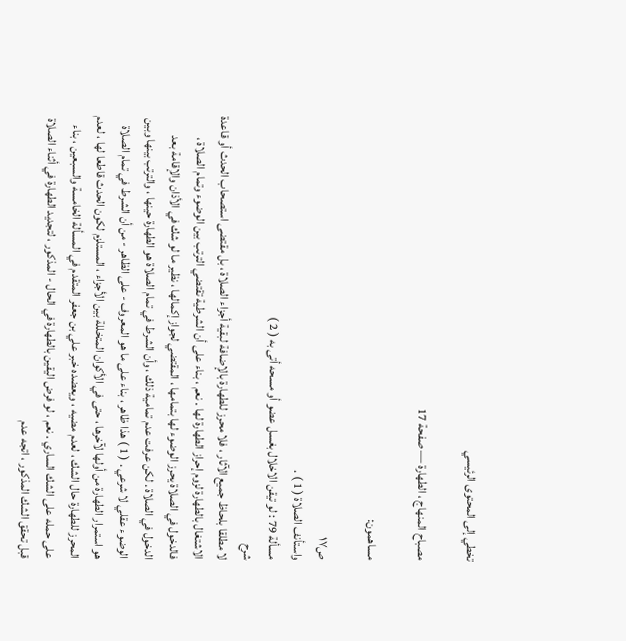تخطي إلى المحتوى الرئيسي

مصباح المنهاج ، الطهارة — صفحة 17

مساهمون:

ص١٧
واستأنف الصلاة ( 1 ) .
مسألة 79 : لو تيقن الاخلال بغسل عضو أو مسحه أتى به ( 2 )
شرح
لا مطلقا بلحاظ جميع الآثار ، فلا محرز للطهارة بالإضافة لبقية أجزاء الصلاة ، بل مقتضى استصحاب الحدث أو قاعدة الاشتغال بالطهارة لزوم إحراز الطهارة لها . نعم ، بناء على أن الشرطية تقتضي الترتب بين الوضوء وتمام الصلاة ، فالدخول في الصلاة يحرز الوضوء لها بتمامها ، المقتضي لجواز إكمالها ، نظير ما لو شك في الأذان والإقامة بعد الدخول في الصلاة . لكن عرفت عدم تمامية ذلك ، وأن الشرط في تمام الصلاة هو الطهارة حينها ، والترتب بينها وبين الوضوء عقلي لا شرعي . ( 1 ) هذا ظاهر ، بناء على ما هو المعروف - على الظاهر - من أن الشرط في تمام الصلاة هو استمرار الطهارة من أولها لآخرها ، حتى في الأكوان المتخللة بين الأجزاء ، المستلزم لكون الحدث قاطعا لها ، لعدم المحرز للطهارة حال الشك ، لعدم مضيه ، ويعضده خبر علي بن جعفر المتقدم في المسألة الخامسة والسبعين ، بناء على حمله على الشك الساري . نعم ، لو فرض اليقين بالطهارة في الحال - المذكور ، لتجديد الطهارة في أثناء الصلاة قبل تحقق الشك المذكور ، اتجه عدم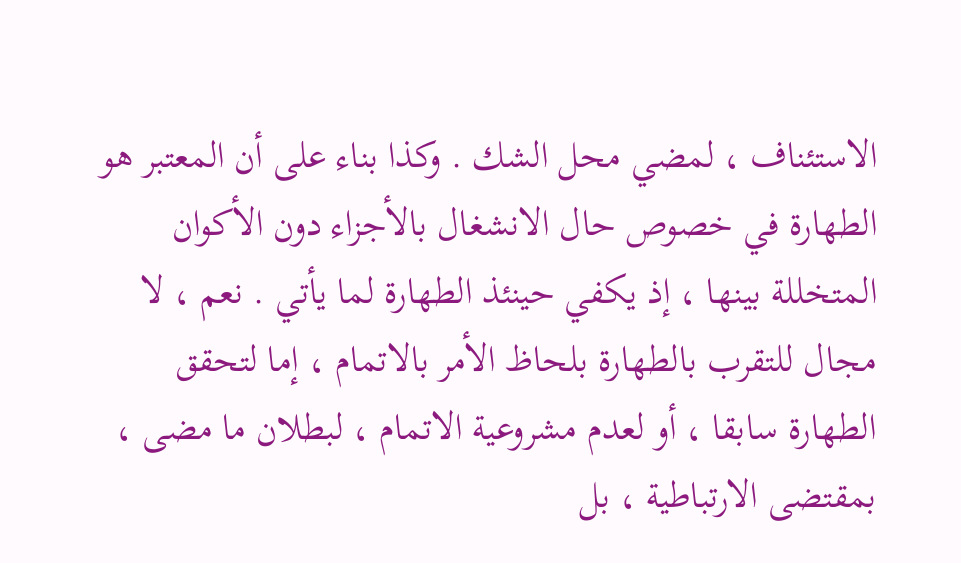الاستئناف ، لمضي محل الشك . وكذا بناء على أن المعتبر هو الطهارة في خصوص حال الانشغال بالأجزاء دون الأكوان المتخللة بينها ، إذ يكفي حينئذ الطهارة لما يأتي . نعم ، لا مجال للتقرب بالطهارة بلحاظ الأمر بالاتمام ، إما لتحقق الطهارة سابقا ، أو لعدم مشروعية الاتمام ، لبطلان ما مضى ، بمقتضى الارتباطية ، بل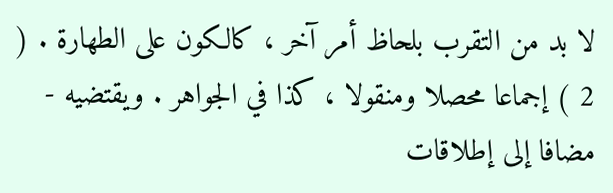لا بد من التقرب بلحاظ أمر آخر ، كالكون على الطهارة . ( 2 ) إجماعا محصلا ومنقولا ، كذا في الجواهر . ويقتضيه - مضافا إلى إطلاقات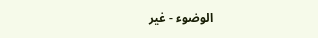الوضوء - غير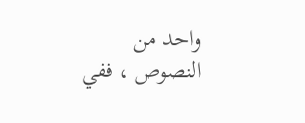واحد من النصوص ، ففي